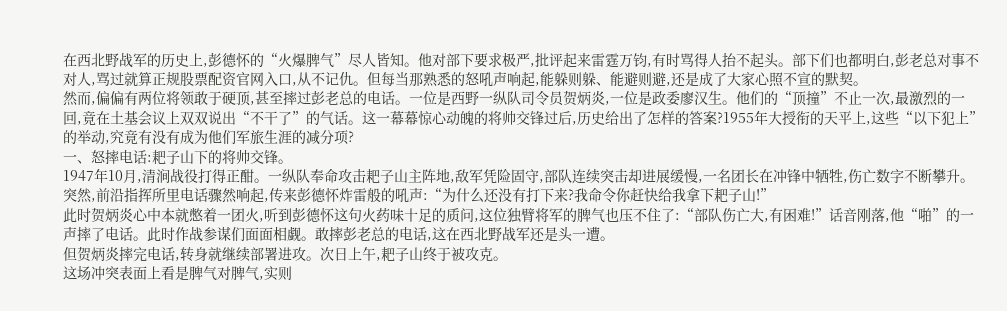在西北野战军的历史上,彭德怀的“火爆脾气”尽人皆知。他对部下要求极严,批评起来雷霆万钧,有时骂得人抬不起头。部下们也都明白,彭老总对事不对人,骂过就算正规股票配资官网入口,从不记仇。但每当那熟悉的怒吼声响起,能躲则躲、能避则避,还是成了大家心照不宣的默契。
然而,偏偏有两位将领敢于硬顶,甚至摔过彭老总的电话。一位是西野一纵队司令员贺炳炎,一位是政委廖汉生。他们的“顶撞”不止一次,最激烈的一回,竟在土基会议上双双说出“不干了”的气话。这一幕幕惊心动魄的将帅交锋过后,历史给出了怎样的答案?1955年大授衔的天平上,这些“以下犯上”的举动,究竟有没有成为他们军旅生涯的减分项?
一、怒摔电话:耙子山下的将帅交锋。
1947年10月,清涧战役打得正酣。一纵队奉命攻击耙子山主阵地,敌军凭险固守,部队连续突击却进展缓慢,一名团长在冲锋中牺牲,伤亡数字不断攀升。突然,前沿指挥所里电话骤然响起,传来彭德怀炸雷般的吼声:“为什么还没有打下来?我命令你赶快给我拿下耙子山!”
此时贺炳炎心中本就憋着一团火,听到彭德怀这句火药味十足的质问,这位独臂将军的脾气也压不住了:“部队伤亡大,有困难!”话音刚落,他“啪”的一声摔了电话。此时作战参谋们面面相觑。敢摔彭老总的电话,这在西北野战军还是头一遭。
但贺炳炎摔完电话,转身就继续部署进攻。次日上午,耙子山终于被攻克。
这场冲突表面上看是脾气对脾气,实则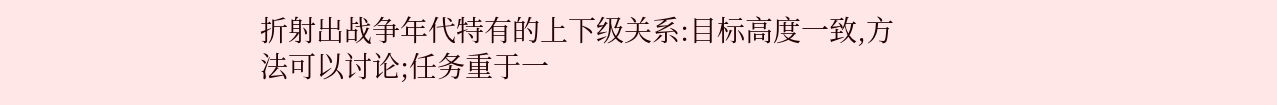折射出战争年代特有的上下级关系:目标高度一致,方法可以讨论;任务重于一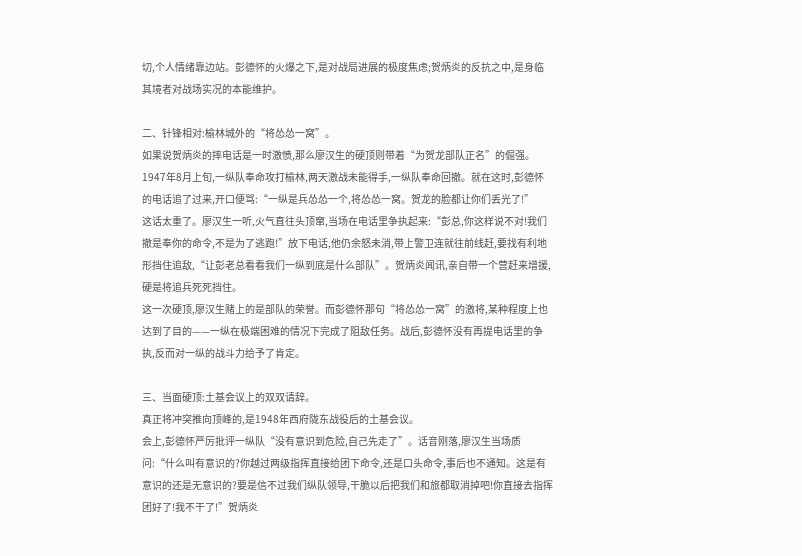切,个人情绪靠边站。彭德怀的火爆之下,是对战局进展的极度焦虑;贺炳炎的反抗之中,是身临其境者对战场实况的本能维护。

二、针锋相对:榆林城外的“将怂怂一窝”。
如果说贺炳炎的摔电话是一时激愤,那么廖汉生的硬顶则带着“为贺龙部队正名”的倔强。
1947年8月上旬,一纵队奉命攻打榆林,两天激战未能得手,一纵队奉命回撤。就在这时,彭德怀的电话追了过来,开口便骂:“一纵是兵怂怂一个,将怂怂一窝。贺龙的脸都让你们丢光了!”
这话太重了。廖汉生一听,火气直往头顶窜,当场在电话里争执起来:“彭总,你这样说不对!我们撤是奉你的命令,不是为了逃跑!”放下电话,他仍余怒未消,带上警卫连就往前线赶,要找有利地形挡住追敌,“让彭老总看看我们一纵到底是什么部队”。贺炳炎闻讯,亲自带一个营赶来增援,硬是将追兵死死挡住。
这一次硬顶,廖汉生赌上的是部队的荣誉。而彭德怀那句“将怂怂一窝”的激将,某种程度上也达到了目的——一纵在极端困难的情况下完成了阻敌任务。战后,彭德怀没有再提电话里的争执,反而对一纵的战斗力给予了肯定。

三、当面硬顶:土基会议上的双双请辞。
真正将冲突推向顶峰的,是1948年西府陇东战役后的土基会议。
会上,彭德怀严厉批评一纵队“没有意识到危险,自己先走了”。话音刚落,廖汉生当场质问:“什么叫有意识的?你越过两级指挥直接给团下命令,还是口头命令,事后也不通知。这是有意识的还是无意识的?要是信不过我们纵队领导,干脆以后把我们和旅都取消掉吧!你直接去指挥团好了!我不干了!”贺炳炎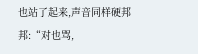也站了起来,声音同样硬邦邦:“对也骂,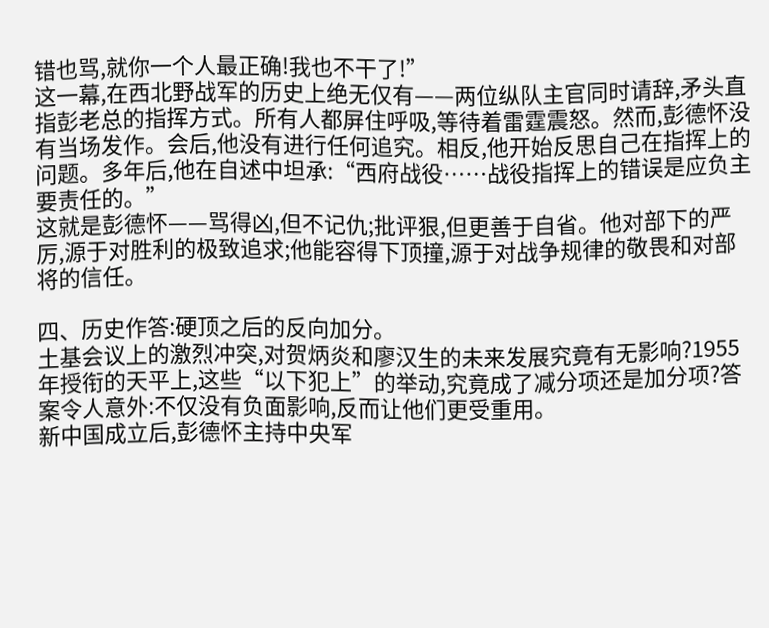错也骂,就你一个人最正确!我也不干了!”
这一幕,在西北野战军的历史上绝无仅有——两位纵队主官同时请辞,矛头直指彭老总的指挥方式。所有人都屏住呼吸,等待着雷霆震怒。然而,彭德怀没有当场发作。会后,他没有进行任何追究。相反,他开始反思自己在指挥上的问题。多年后,他在自述中坦承:“西府战役……战役指挥上的错误是应负主要责任的。”
这就是彭德怀——骂得凶,但不记仇;批评狠,但更善于自省。他对部下的严厉,源于对胜利的极致追求;他能容得下顶撞,源于对战争规律的敬畏和对部将的信任。

四、历史作答:硬顶之后的反向加分。
土基会议上的激烈冲突,对贺炳炎和廖汉生的未来发展究竟有无影响?1955年授衔的天平上,这些“以下犯上”的举动,究竟成了减分项还是加分项?答案令人意外:不仅没有负面影响,反而让他们更受重用。
新中国成立后,彭德怀主持中央军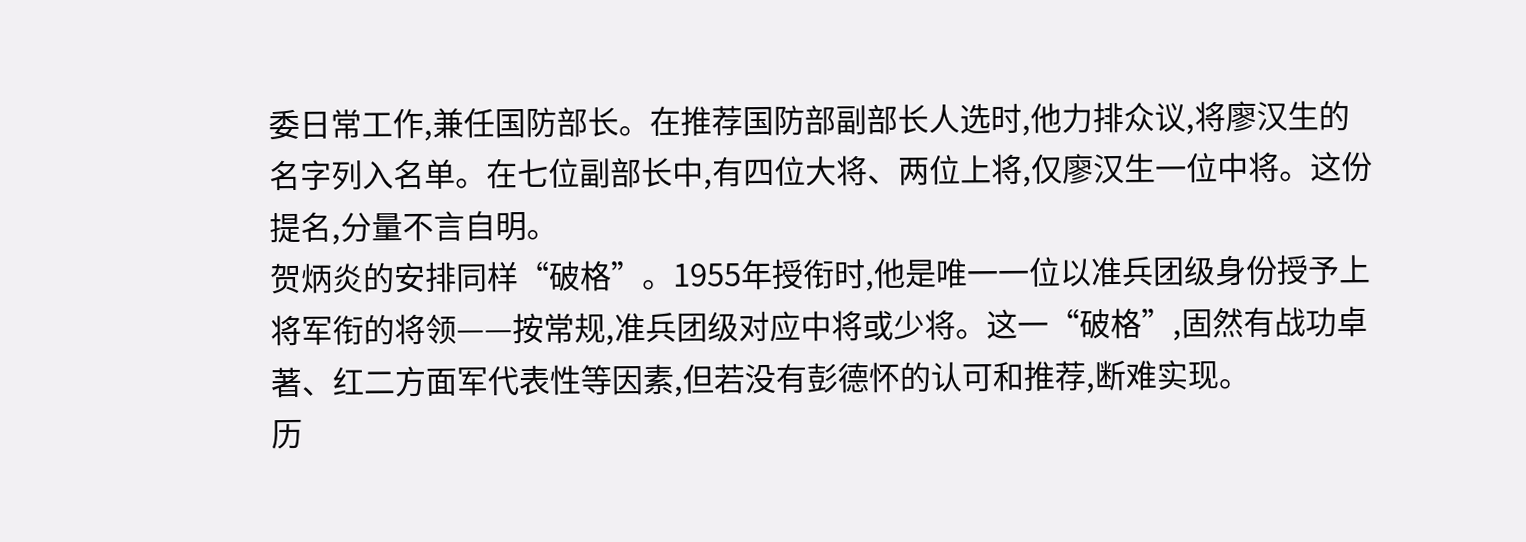委日常工作,兼任国防部长。在推荐国防部副部长人选时,他力排众议,将廖汉生的名字列入名单。在七位副部长中,有四位大将、两位上将,仅廖汉生一位中将。这份提名,分量不言自明。
贺炳炎的安排同样“破格”。1955年授衔时,他是唯一一位以准兵团级身份授予上将军衔的将领——按常规,准兵团级对应中将或少将。这一“破格”,固然有战功卓著、红二方面军代表性等因素,但若没有彭德怀的认可和推荐,断难实现。
历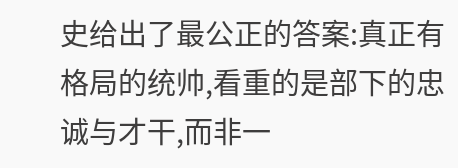史给出了最公正的答案:真正有格局的统帅,看重的是部下的忠诚与才干,而非一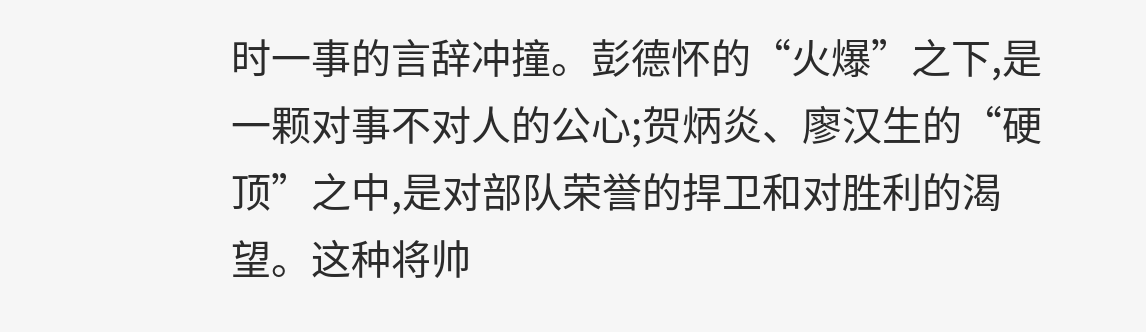时一事的言辞冲撞。彭德怀的“火爆”之下,是一颗对事不对人的公心;贺炳炎、廖汉生的“硬顶”之中,是对部队荣誉的捍卫和对胜利的渴望。这种将帅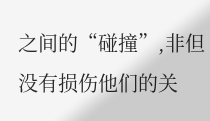之间的“碰撞”,非但没有损伤他们的关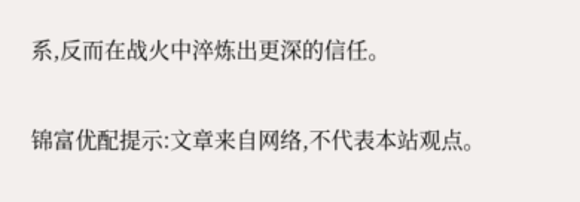系,反而在战火中淬炼出更深的信任。

锦富优配提示:文章来自网络,不代表本站观点。